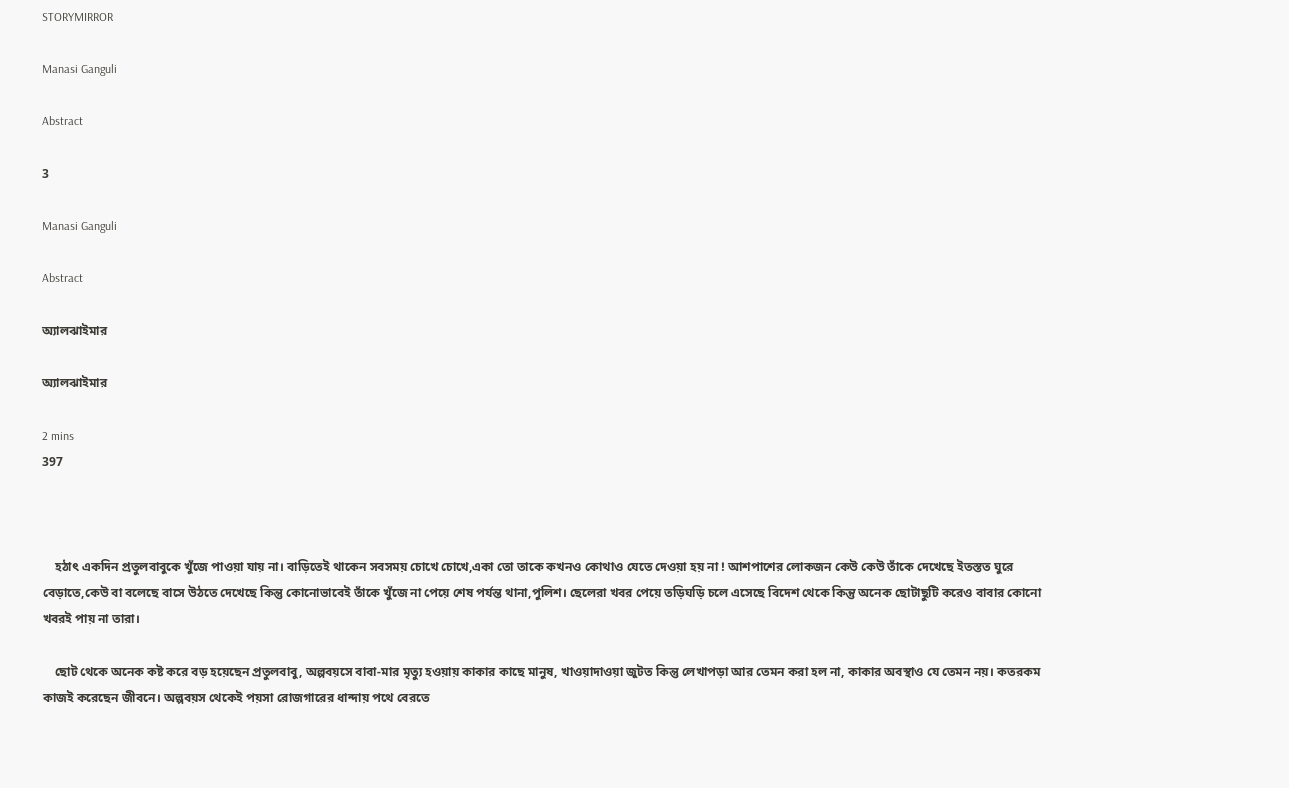STORYMIRROR

Manasi Ganguli

Abstract

3

Manasi Ganguli

Abstract

অ্যালঝাইমার

অ্যালঝাইমার

2 mins
397



    হঠাৎ একদিন প্রতুলবাবুকে খুঁজে পাওয়া যায় না। বাড়িতেই থাকেন সবসময় চোখে চোখে,একা তো তাকে কখনও কোথাও যেতে দেওয়া হয় না ! আশপাশের লোকজন কেউ কেউ তাঁকে দেখেছে ইতস্তত ঘুরে বেড়াতে,কেউ বা বলেছে বাসে উঠতে দেখেছে কিন্তু কোনোভাবেই তাঁকে খুঁজে না পেয়ে শেষ পর্যন্ত থানা,পুলিশ। ছেলেরা খবর পেয়ে তড়িঘড়ি চলে এসেছে বিদেশ থেকে কিন্তু অনেক ছোটাছুটি করেও বাবার কোনো খবরই পায় না তারা।

    ছোট থেকে অনেক কষ্ট করে বড় হয়েছেন প্রতুলবাবু, অল্পবয়সে বাবা-মার মৃত্যু হওয়ায় কাকার কাছে মানুষ, খাওয়াদাওয়া জুটত কিন্তু লেখাপড়া আর তেমন করা হল না, কাকার অবস্থাও যে তেমন নয়। কতরকম কাজই করেছেন জীবনে। অল্পবয়স থেকেই পয়সা রোজগারের ধান্দায় পথে বেরতে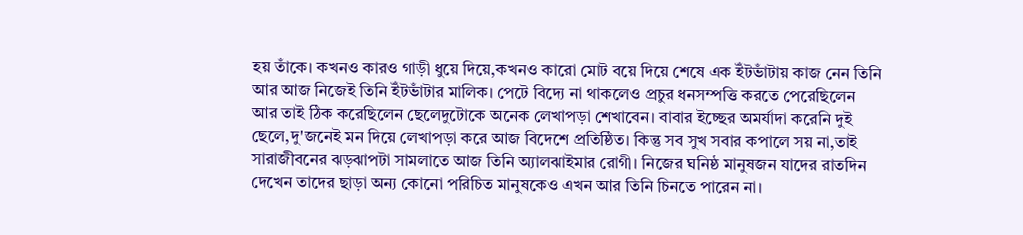হয় তাঁকে। কখনও কারও গাড়ী ধুয়ে দিয়ে,কখনও কারো মোট বয়ে দিয়ে শেষে এক ইঁটভাঁটায় কাজ নেন তিনি আর আজ নিজেই তিনি ইঁটভাঁটার মালিক। পেটে বিদ্যে না থাকলেও প্রচুর ধনসম্পত্তি করতে পেরেছিলেন আর তাই ঠিক করেছিলেন ছেলেদুটোকে অনেক লেখাপড়া শেখাবেন। বাবার ইচ্ছের অমর্যাদা করেনি দুই ছেলে,দু'জনেই মন দিয়ে লেখাপড়া করে আজ বিদেশে প্রতিষ্ঠিত। কিন্তু সব সুখ সবার কপালে সয় না,তাই সারাজীবনের ঝড়ঝাপটা সামলাতে আজ তিনি অ্যালঝাইমার রোগী। নিজের ঘনিষ্ঠ মানুষজন যাদের রাতদিন দেখেন তাদের ছাড়া অন্য কোনো পরিচিত মানুষকেও এখন আর তিনি চিনতে পারেন না।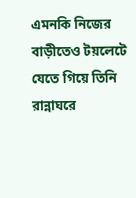এমনকি নিজের বাড়ীতেও টয়লেটে যেতে গিয়ে তিনি রান্নাঘরে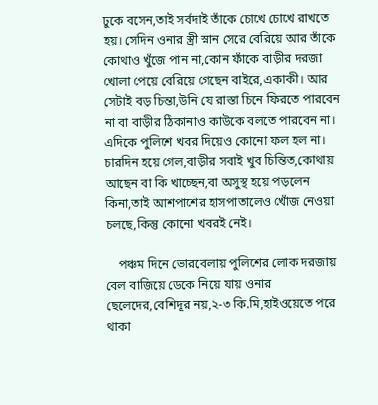ঢুকে বসেন,তাই সর্বদাই তাঁকে চোখে চোখে রাখতে হয়। সেদিন ওনার স্ত্রী স্নান সেরে বেরিয়ে আর তাঁকে কোথাও খুঁজে পান না,কোন ফাঁকে বাড়ীর দরজা খোলা পেয়ে বেরিয়ে গেছেন বাইরে,একাকী। আর সেটাই বড় চিন্তা,উনি যে রাস্তা চিনে ফিরতে পারবেন না বা বাড়ীর ঠিকানাও কাউকে বলতে পারবেন না। এদিকে পুলিশে খবর দিয়েও কোনো ফল হল না। চারদিন হয়ে গেল,বাড়ীর সবাই খুব চিন্তিত,কোথায় আছেন বা কি খাচ্ছেন,বা অসুস্থ হয়ে পড়লেন কিনা,তাই আশপাশের হাসপাতালেও খোঁজ নেওয়া চলছে,কিন্তু কোনো খবরই নেই।

    পঞ্চম দিনে ভোরবেলায় পুলিশের লোক দরজায় বেল বাজিয়ে ডেকে নিয়ে যায় ওনার ছেলেদের,বেশিদূর নয়,২-৩ কি.মি,হাইওয়েতে পরে থাকা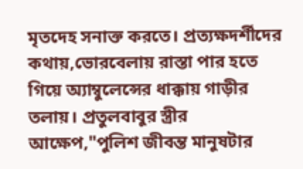মৃতদেহ সনাক্ত করতে। প্রত্যক্ষদর্শীদের কথায়,ভোরবেলায় রাস্তা পার হতে গিয়ে অ্যাম্বুলেন্সের ধাক্কায় গাড়ীর তলায়। প্রতুলবাবুর স্ত্রীর আক্ষেপ,"পুলিশ জীবন্ত মানুষটার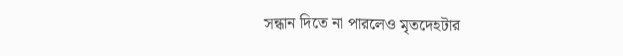সন্ধান দিতে না পারলেও মৃতদেহটার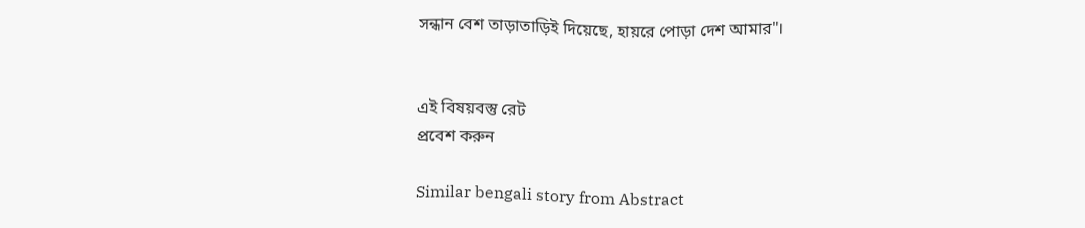সন্ধান বেশ তাড়াতাড়িই দিয়েছে, হায়রে পোড়া দেশ আমার"।


এই বিষয়বস্তু রেট
প্রবেশ করুন

Similar bengali story from Abstract